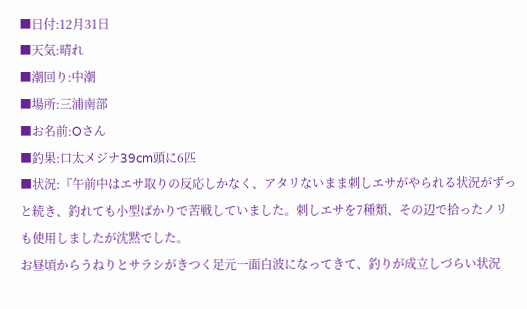■日付:12月31日
■天気:晴れ
■潮回り:中潮
■場所:三浦南部
■お名前:Oさん
■釣果:口太メジナ39cm頭に6匹
■状況:『午前中はエサ取りの反応しかなく、アタリないまま刺しエサがやられる状況がずっと続き、釣れても小型ばかりで苦戦していました。刺しエサを7種類、その辺で拾ったノリも使用しましたが沈黙でした。
お昼頃からうねりとサラシがきつく足元一面白波になってきて、釣りが成立しづらい状況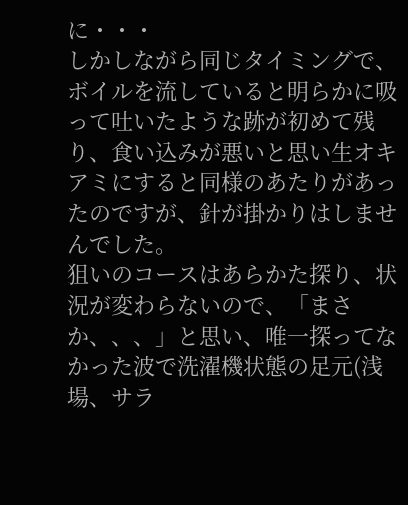に・・・
しかしながら同じタイミングで、ボイルを流していると明らかに吸って吐いたような跡が初めて残り、食い込みが悪いと思い生オキアミにすると同様のあたりがあったのですが、針が掛かりはしませんでした。
狙いのコースはあらかた探り、状況が変わらないので、「まさか、、、」と思い、唯一探ってなかった波で洗濯機状態の足元(浅場、サラ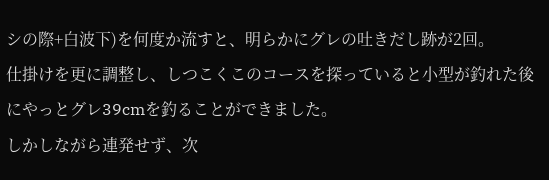シの際+白波下)を何度か流すと、明らかにグレの吐きだし跡が2回。
仕掛けを更に調整し、しつこくこのコースを探っていると小型が釣れた後にやっとグレ39cmを釣ることができました。
しかしながら連発せず、次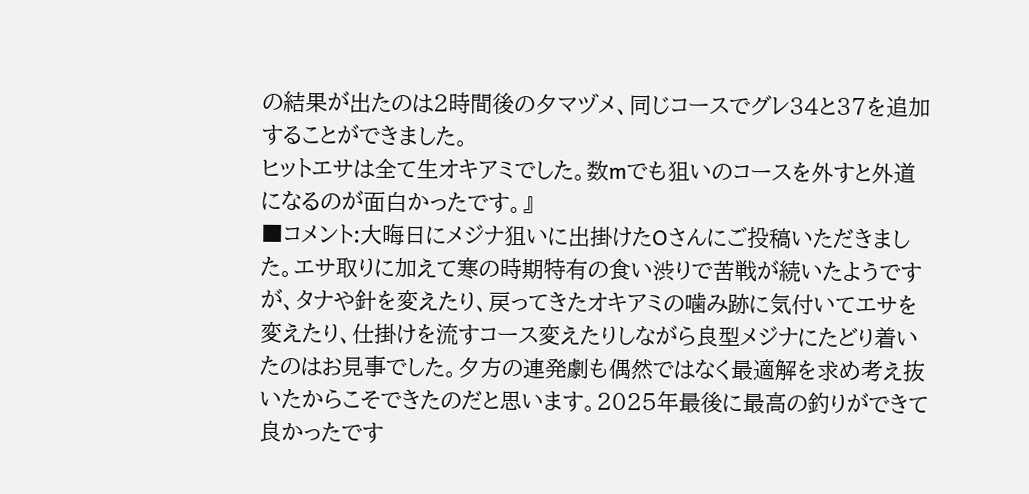の結果が出たのは2時間後の夕マヅメ、同じコースでグレ34と37を追加することができました。
ヒットエサは全て生オキアミでした。数mでも狙いのコースを外すと外道になるのが面白かったです。』
■コメント:大晦日にメジナ狙いに出掛けたOさんにご投稿いただきました。エサ取りに加えて寒の時期特有の食い渋りで苦戦が続いたようですが、タナや針を変えたり、戻ってきたオキアミの噛み跡に気付いてエサを変えたり、仕掛けを流すコース変えたりしながら良型メジナにたどり着いたのはお見事でした。夕方の連発劇も偶然ではなく最適解を求め考え抜いたからこそできたのだと思います。2025年最後に最高の釣りができて良かったです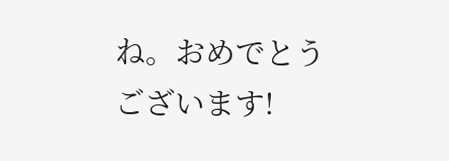ね。おめでとうございます!